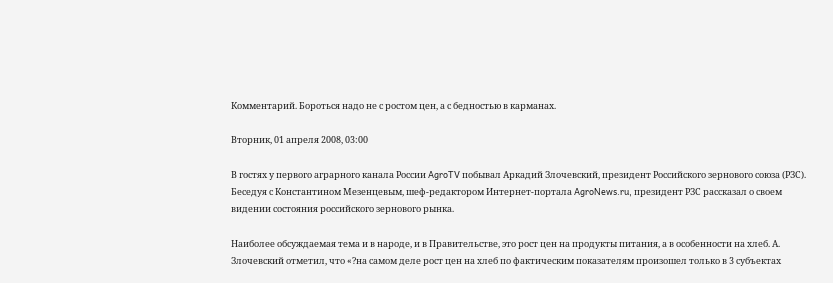Комментарий. Бороться надо не с ростом цен, а с бедностью в карманах.

Вторник, 01 апреля 2008, 03:00

В гостях у первого аграрного канала России AgroTV побывал Аркадий Злочевский, президент Российского зернового союза (РЗС). Беседуя с Константином Мезенцевым, шеф-редактором Интернет-портала AgroNews.ru, президент РЗС рассказал о своем видении состояния российского зернового рынка.

Наиболее обсуждаемая тема и в народе, и в Правительстве, это рост цен на продукты питания, а в особенности на хлеб. А. Злочевский отметил, что «?на самом деле рост цен на хлеб по фактическим показателям произошел только в 3 субъектах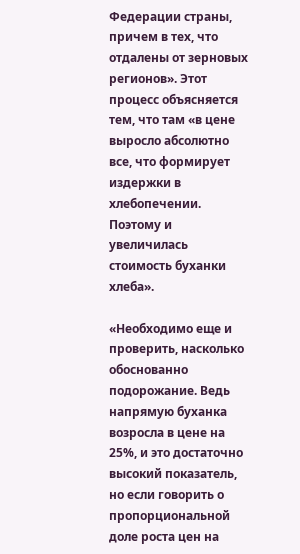Федерации страны, причем в тех, что отдалены от зерновых регионов». Этот процесс объясняется тем, что там «в цене выросло абсолютно все, что формирует издержки в хлебопечении. Поэтому и увеличилась стоимость буханки хлеба».

«Необходимо еще и проверить, насколько обоснованно подорожание. Ведь напрямую буханка возросла в цене на 25%, и это достаточно высокий показатель, но если говорить о пропорциональной доле роста цен на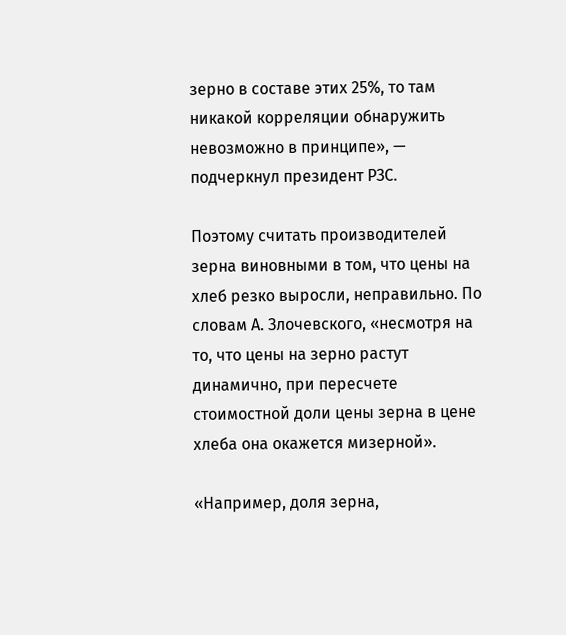зерно в составе этих 25%, то там никакой корреляции обнаружить невозможно в принципе», — подчеркнул президент РЗС.

Поэтому считать производителей зерна виновными в том, что цены на хлеб резко выросли, неправильно. По словам А. Злочевского, «несмотря на то, что цены на зерно растут динамично, при пересчете стоимостной доли цены зерна в цене хлеба она окажется мизерной».

«Например, доля зерна,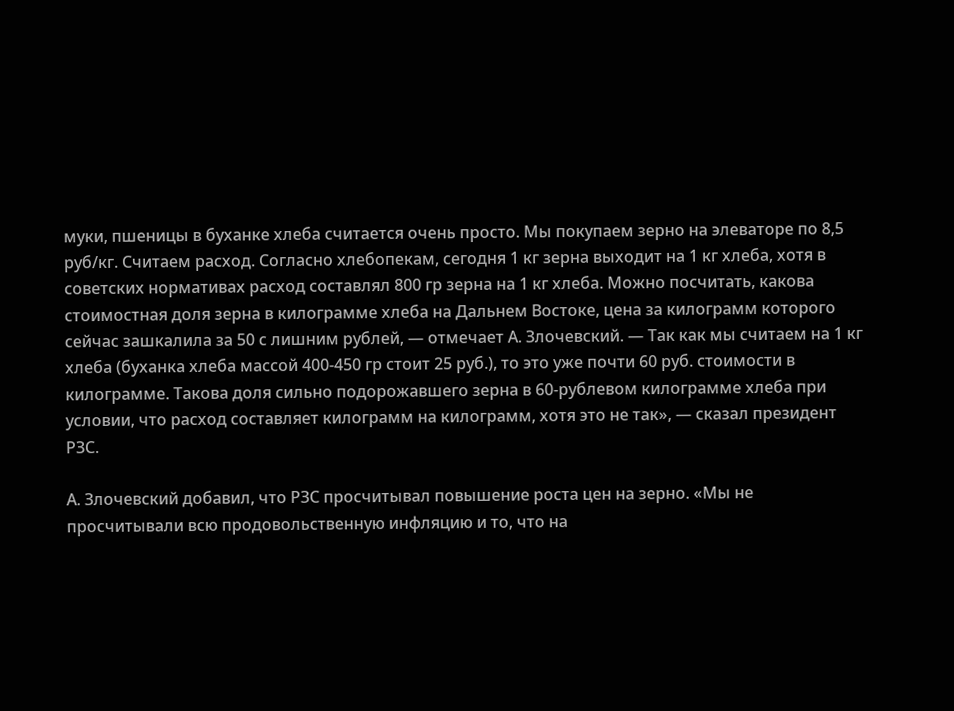муки, пшеницы в буханке хлеба считается очень просто. Мы покупаем зерно на элеваторе по 8,5 руб/кг. Считаем расход. Согласно хлебопекам, сегодня 1 кг зерна выходит на 1 кг хлеба, хотя в советских нормативах расход составлял 800 гр зерна на 1 кг хлеба. Можно посчитать, какова стоимостная доля зерна в килограмме хлеба на Дальнем Востоке, цена за килограмм которого сейчас зашкалила за 50 с лишним рублей, — отмечает А. Злочевский. — Так как мы считаем на 1 кг хлеба (буханка хлеба массой 400-450 гр стоит 25 руб.), то это уже почти 60 руб. стоимости в килограмме. Такова доля сильно подорожавшего зерна в 60-рублевом килограмме хлеба при условии, что расход составляет килограмм на килограмм, хотя это не так», — сказал президент РЗС.

А. Злочевский добавил, что РЗС просчитывал повышение роста цен на зерно. «Мы не просчитывали всю продовольственную инфляцию и то, что на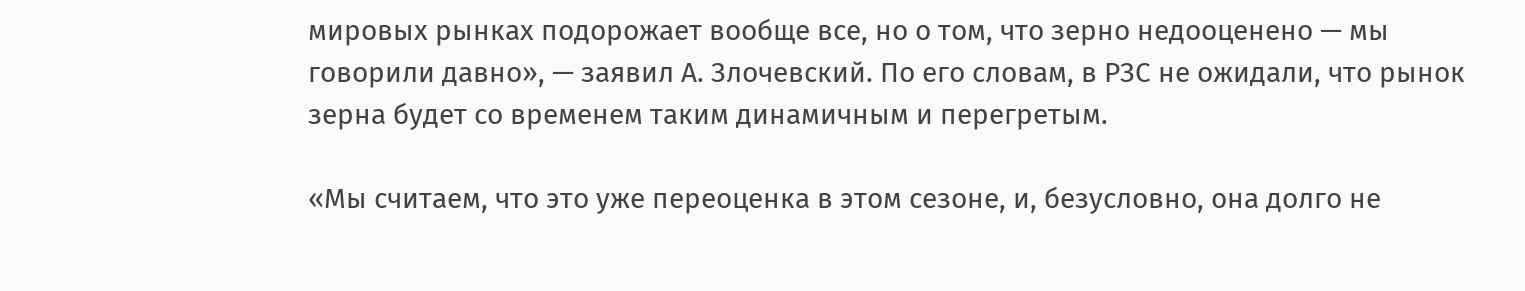мировых рынках подорожает вообще все, но о том, что зерно недооценено — мы говорили давно», — заявил А. Злочевский. По его словам, в РЗС не ожидали, что рынок зерна будет со временем таким динамичным и перегретым.

«Мы считаем, что это уже переоценка в этом сезоне, и, безусловно, она долго не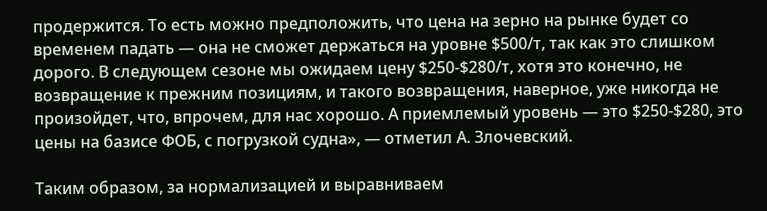продержится. То есть можно предположить, что цена на зерно на рынке будет со временем падать — она не сможет держаться на уровне $500/т, так как это слишком дорого. В следующем сезоне мы ожидаем цену $250-$280/т, хотя это конечно, не возвращение к прежним позициям, и такого возвращения, наверное, уже никогда не произойдет, что, впрочем, для нас хорошо. А приемлемый уровень — это $250-$280, это цены на базисе ФОБ, с погрузкой судна», — отметил А. Злочевский.

Таким образом, за нормализацией и выравниваем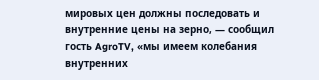мировых цен должны последовать и внутренние цены на зерно, — сообщил гость AgroTV, «мы имеем колебания внутренних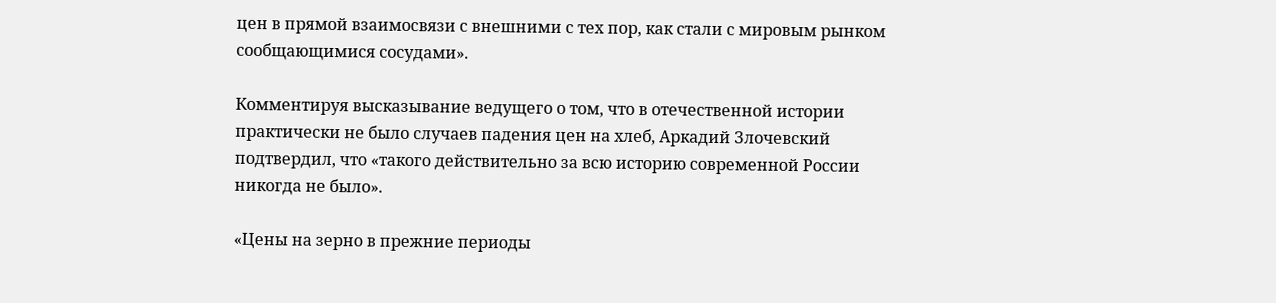цен в прямой взаимосвязи с внешними с тех пор, как стали с мировым рынком сообщающимися сосудами».

Комментируя высказывание ведущего о том, что в отечественной истории практически не было случаев падения цен на хлеб, Аркадий Злочевский подтвердил, что «такого действительно за всю историю современной России никогда не было».

«Цены на зерно в прежние периоды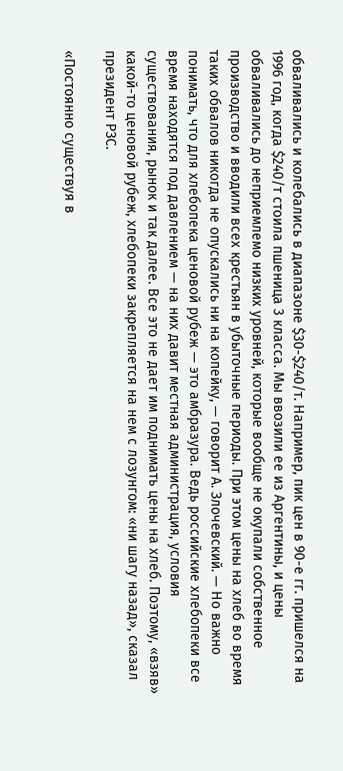обваливались и колебались в диапазоне $30-$240/т. Например, пик цен в 90-е гг. пришелся на 1996 год, когда $240/т стоила пшеница 3 класса. Мы ввозили ее из Аргентины, и цены обваливались до неприемлемо низких уровней, которые вообще не окупали собственное производство и вводили всех крестьян в убыточные периоды. При этом цены на хлеб во время таких обвалов никогда не опускались ни на копейку, — говорит А. Злочевский. — Но важно понимать, что для хлебопека ценовой рубеж — это амбразура. Ведь российские хлебопеки все время находятся под давлением — на них давит местная администрация, условия существования, рынок и так далее. Все это не дает им поднимать цены на хлеб. Поэтому, «взяв» какой-то ценовой рубеж, хлебопеки закрепляется на нем с лозунгом: «ни шагу назад», сказал президент РЗС.

«Постоянно существуя в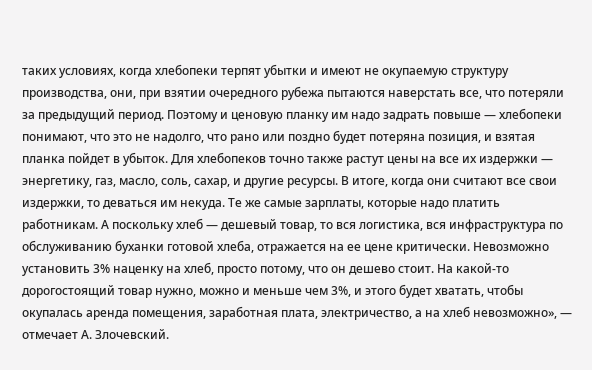таких условиях, когда хлебопеки терпят убытки и имеют не окупаемую структуру производства, они, при взятии очередного рубежа пытаются наверстать все, что потеряли за предыдущий период. Поэтому и ценовую планку им надо задрать повыше — хлебопеки понимают, что это не надолго, что рано или поздно будет потеряна позиция, и взятая планка пойдет в убыток. Для хлебопеков точно также растут цены на все их издержки — энергетику, газ, масло, соль, сахар, и другие ресурсы. В итоге, когда они считают все свои издержки, то деваться им некуда. Те же самые зарплаты, которые надо платить работникам. А поскольку хлеб — дешевый товар, то вся логистика, вся инфраструктура по обслуживанию буханки готовой хлеба, отражается на ее цене критически. Невозможно установить 3% наценку на хлеб, просто потому, что он дешево стоит. На какой-то дорогостоящий товар нужно, можно и меньше чем 3%, и этого будет хватать, чтобы окупалась аренда помещения, заработная плата, электричество, а на хлеб невозможно», — отмечает А. Злочевский.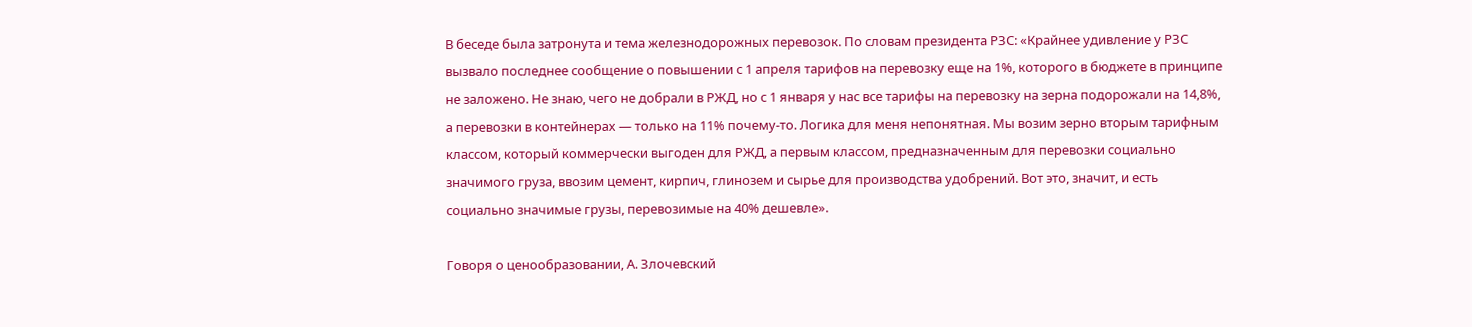В беседе была затронута и тема железнодорожных перевозок. По словам президента РЗС: «Крайнее удивление у РЗС вызвало последнее сообщение о повышении с 1 апреля тарифов на перевозку еще на 1%, которого в бюджете в принципе не заложено. Не знаю, чего не добрали в РЖД, но с 1 января у нас все тарифы на перевозку на зерна подорожали на 14,8%, а перевозки в контейнерах — только на 11% почему-то. Логика для меня непонятная. Мы возим зерно вторым тарифным классом, который коммерчески выгоден для РЖД, а первым классом, предназначенным для перевозки социально значимого груза, ввозим цемент, кирпич, глинозем и сырье для производства удобрений. Вот это, значит, и есть социально значимые грузы, перевозимые на 40% дешевле».

Говоря о ценообразовании, А. Злочевский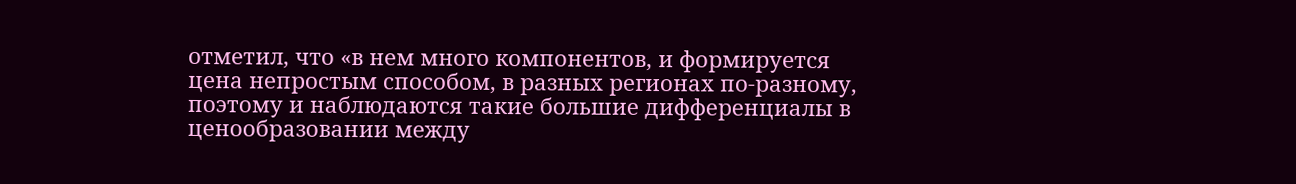отметил, что «в нем много компонентов, и формируется цена непростым способом, в разных регионах по-разному, поэтому и наблюдаются такие большие дифференциалы в ценообразовании между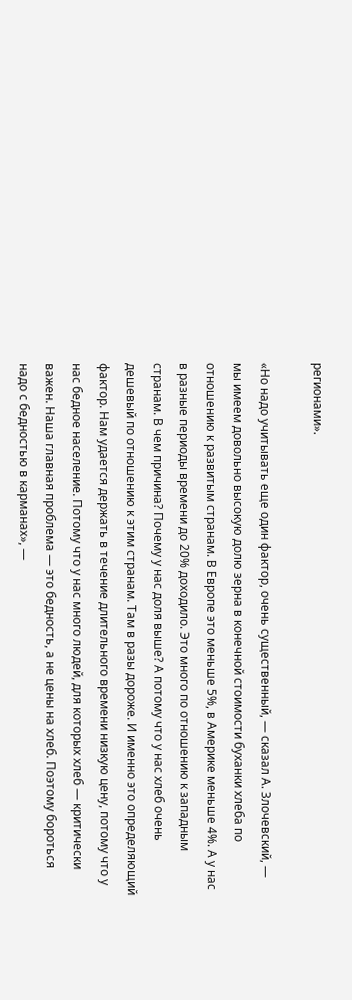регионами».

«Но надо учитывать еще один фактор, очень существенный, — сказал А. Злочевский, — мы имеем довольно высокую долю зерна в конечной стоимости буханки хлеба по отношению к развитым странам. В Европе это меньше 5%, в Америке меньше 4%. А у нас в разные периоды времени до 20% доходило. Это много по отношению к западным странам. В чем причина? Почему у нас доля выше? А потому что у нас хлеб очень дешевый по отношению к этим странам. Там в разы дороже. И именно это определяющий фактор. Нам удается держать в течение длительного времени низкую цену, потому что у нас бедное население. Потому что у нас много людей, для которых хлеб — критически важен. Наша главная проблема — это бедность, а не цены на хлеб. Поэтому бороться надо с бедностью в карманах», —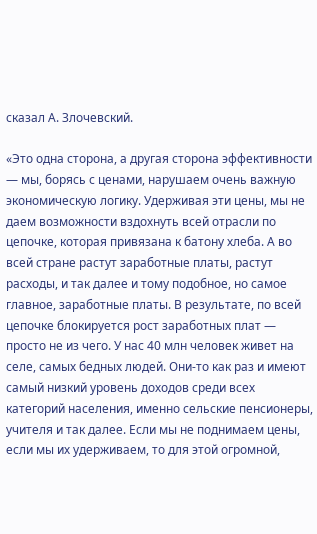сказал А. Злочевский.

«Это одна сторона, а другая сторона эффективности — мы, борясь с ценами, нарушаем очень важную экономическую логику. Удерживая эти цены, мы не даем возможности вздохнуть всей отрасли по цепочке, которая привязана к батону хлеба. А во всей стране растут заработные платы, растут расходы, и так далее и тому подобное, но самое главное, заработные платы. В результате, по всей цепочке блокируется рост заработных плат — просто не из чего. У нас 40 млн человек живет на селе, самых бедных людей. Они-то как раз и имеют самый низкий уровень доходов среди всех категорий населения, именно сельские пенсионеры, учителя и так далее. Если мы не поднимаем цены, если мы их удерживаем, то для этой огромной,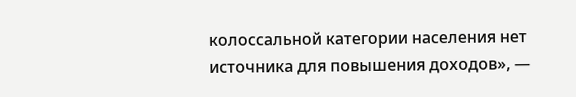колоссальной категории населения нет источника для повышения доходов», —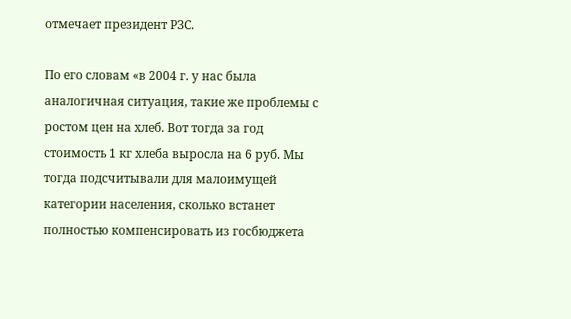отмечает президент РЗС.

По его словам «в 2004 г. у нас была аналогичная ситуация, такие же проблемы с ростом цен на хлеб. Вот тогда за год стоимость 1 кг хлеба выросла на 6 руб. Мы тогда подсчитывали для малоимущей категории населения, сколько встанет полностью компенсировать из госбюджета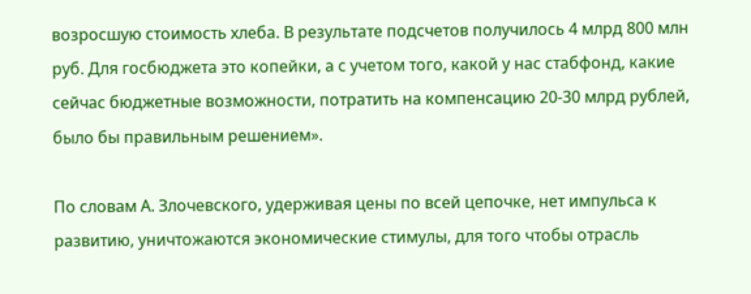возросшую стоимость хлеба. В результате подсчетов получилось 4 млрд 800 млн руб. Для госбюджета это копейки, а с учетом того, какой у нас стабфонд, какие сейчас бюджетные возможности, потратить на компенсацию 20-30 млрд рублей, было бы правильным решением».

По словам А. Злочевского, удерживая цены по всей цепочке, нет импульса к развитию, уничтожаются экономические стимулы, для того чтобы отрасль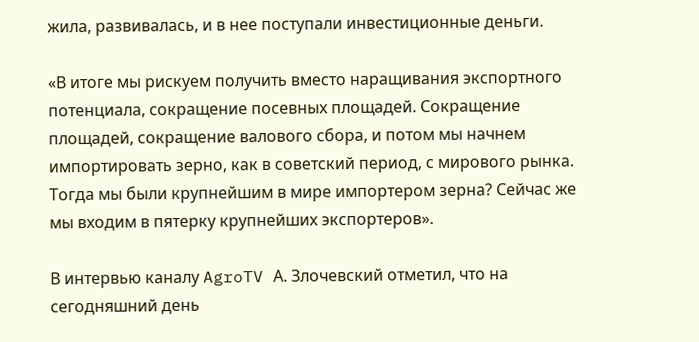жила, развивалась, и в нее поступали инвестиционные деньги.

«В итоге мы рискуем получить вместо наращивания экспортного потенциала, сокращение посевных площадей. Сокращение площадей, сокращение валового сбора, и потом мы начнем импортировать зерно, как в советский период, с мирового рынка. Тогда мы были крупнейшим в мире импортером зерна? Сейчас же мы входим в пятерку крупнейших экспортеров».

В интервью каналу AgroTV А. Злочевский отметил, что на сегодняшний день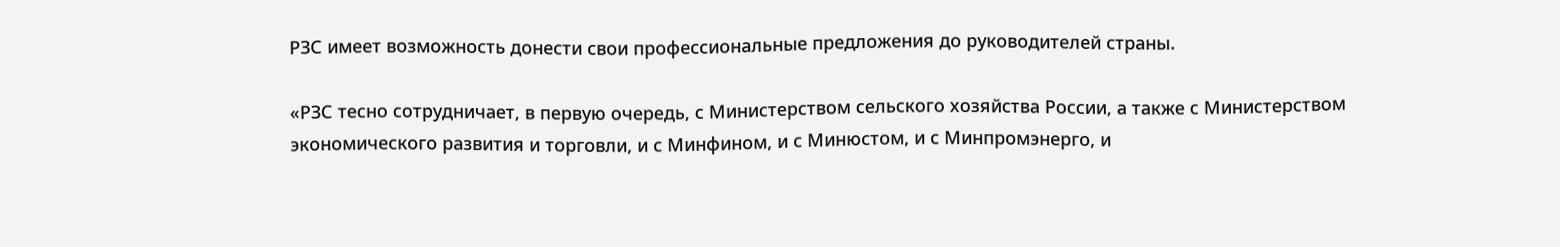РЗС имеет возможность донести свои профессиональные предложения до руководителей страны.

«РЗС тесно сотрудничает, в первую очередь, с Министерством сельского хозяйства России, а также с Министерством экономического развития и торговли, и с Минфином, и с Минюстом, и с Минпромэнерго, и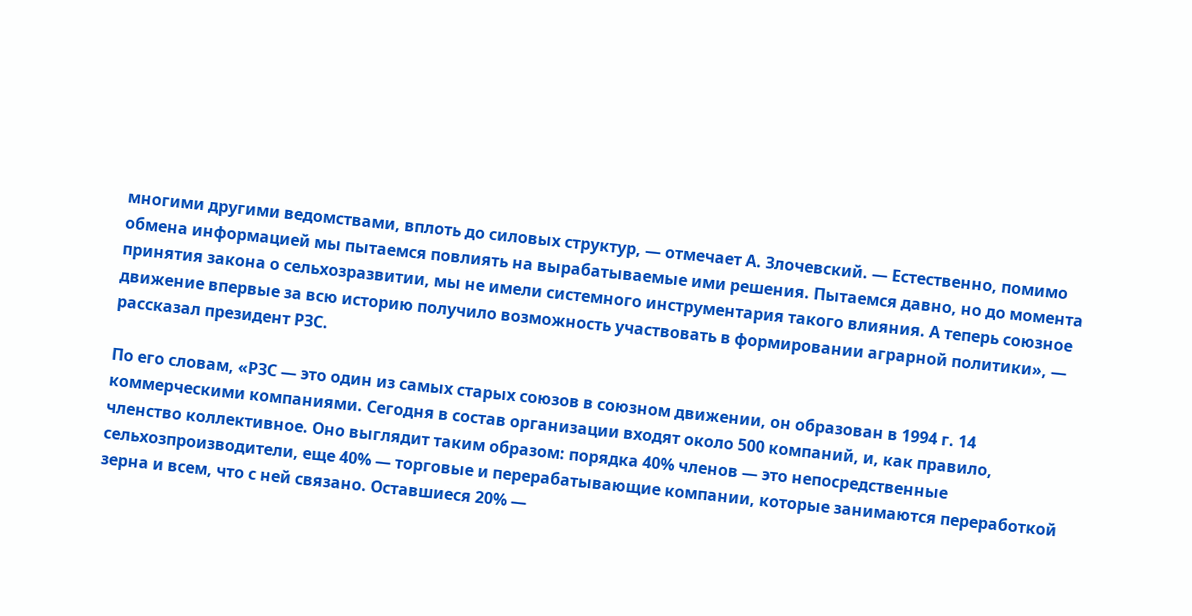многими другими ведомствами, вплоть до силовых структур, — отмечает А. Злочевский. — Естественно, помимо обмена информацией мы пытаемся повлиять на вырабатываемые ими решения. Пытаемся давно, но до момента принятия закона о сельхозразвитии, мы не имели системного инструментария такого влияния. А теперь союзное движение впервые за всю историю получило возможность участвовать в формировании аграрной политики», — рассказал президент РЗС.

По его словам, «РЗС — это один из самых старых союзов в союзном движении, он образован в 1994 г. 14 коммерческими компаниями. Сегодня в состав организации входят около 500 компаний, и, как правило, членство коллективное. Оно выглядит таким образом: порядка 40% членов — это непосредственные сельхозпроизводители, еще 40% — торговые и перерабатывающие компании, которые занимаются переработкой зерна и всем, что с ней связано. Оставшиеся 20% —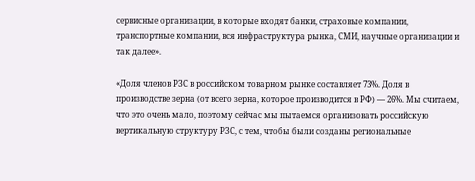сервисные организации, в которые входят банки, страховые компании, транспортные компании, вся инфраструктура рынка, СМИ, научные организации и так далее».

«Доля членов РЗС в российском товарном рынке составляет 73%. Доля в производстве зерна (от всего зерна, которое производится в РФ) — 26%. Мы считаем, что это очень мало, поэтому сейчас мы пытаемся организовать российскую вертикальную структуру РЗС, с тем, чтобы были созданы региональные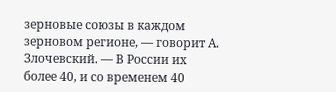зерновые союзы в каждом зерновом регионе, — говорит А. Злочевский. — В России их более 40, и со временем 40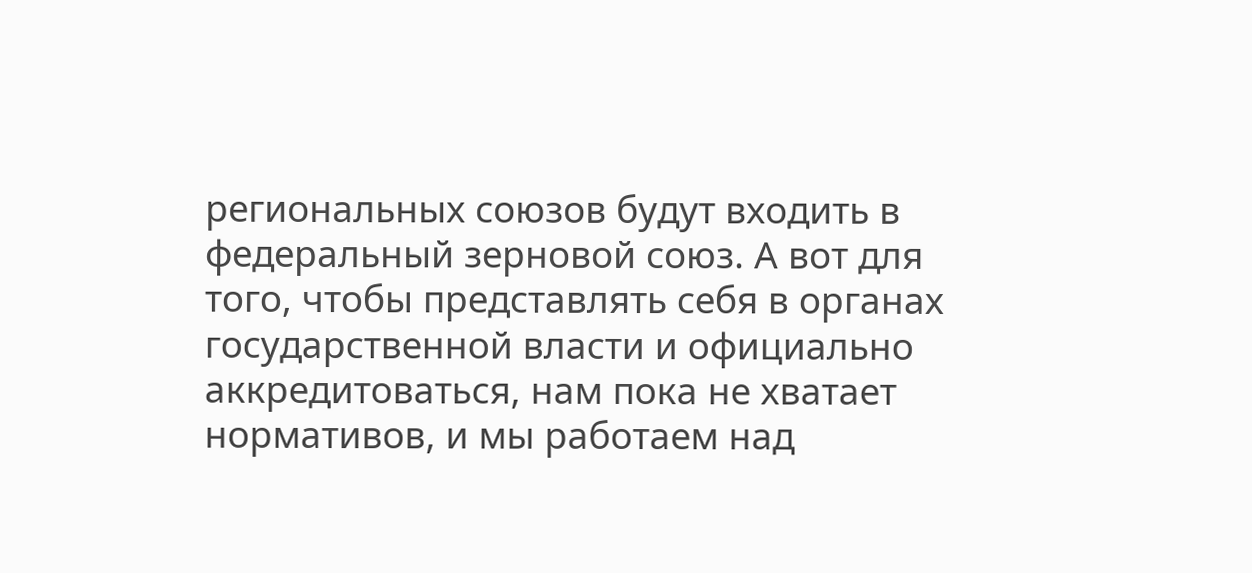региональных союзов будут входить в федеральный зерновой союз. А вот для того, чтобы представлять себя в органах государственной власти и официально аккредитоваться, нам пока не хватает нормативов, и мы работаем над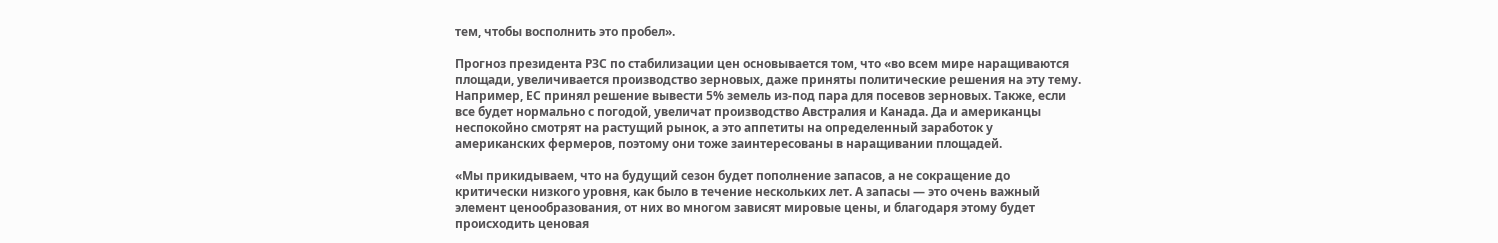тем, чтобы восполнить это пробел».

Прогноз президента РЗС по стабилизации цен основывается том, что «во всем мире наращиваются площади, увеличивается производство зерновых, даже приняты политические решения на эту тему. Например, ЕС принял решение вывести 5% земель из-под пара для посевов зерновых. Также, если все будет нормально с погодой, увеличат производство Австралия и Канада. Да и американцы неспокойно смотрят на растущий рынок, а это аппетиты на определенный заработок у американских фермеров, поэтому они тоже заинтересованы в наращивании площадей.

«Мы прикидываем, что на будущий сезон будет пополнение запасов, а не сокращение до критически низкого уровня, как было в течение нескольких лет. А запасы — это очень важный элемент ценообразования, от них во многом зависят мировые цены, и благодаря этому будет происходить ценовая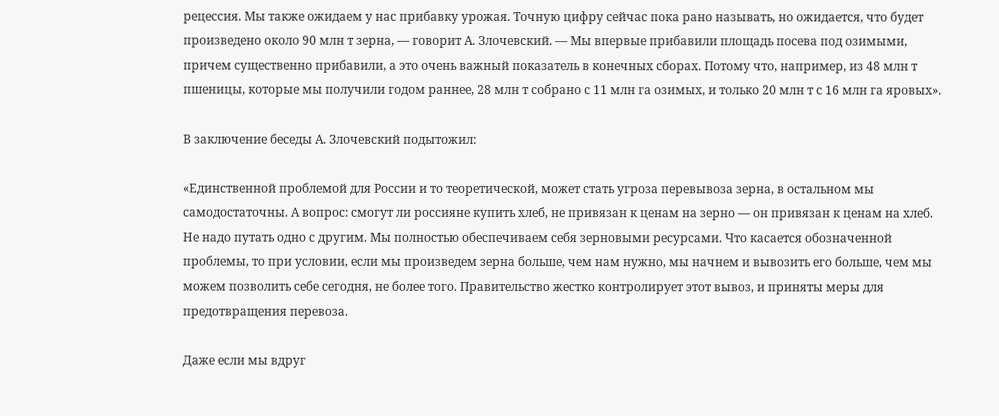рецессия. Мы также ожидаем у нас прибавку урожая. Точную цифру сейчас пока рано называть, но ожидается, что будет произведено около 90 млн т зерна, — говорит А. Злочевский. — Мы впервые прибавили площадь посева под озимыми, причем существенно прибавили, а это очень важный показатель в конечных сборах. Потому что, например, из 48 млн т пшеницы, которые мы получили годом раннее, 28 млн т собрано с 11 млн га озимых, и только 20 млн т с 16 млн га яровых».

В заключение беседы А. Злочевский подытожил:

«Единственной проблемой для России и то теоретической, может стать угроза перевывоза зерна, в остальном мы самодостаточны. А вопрос: смогут ли россияне купить хлеб, не привязан к ценам на зерно — он привязан к ценам на хлеб. Не надо путать одно с другим. Мы полностью обеспечиваем себя зерновыми ресурсами. Что касается обозначенной проблемы, то при условии, если мы произведем зерна больше, чем нам нужно, мы начнем и вывозить его больше, чем мы можем позволить себе сегодня, не более того. Правительство жестко контролирует этот вывоз, и приняты меры для предотвращения перевоза.

Даже если мы вдруг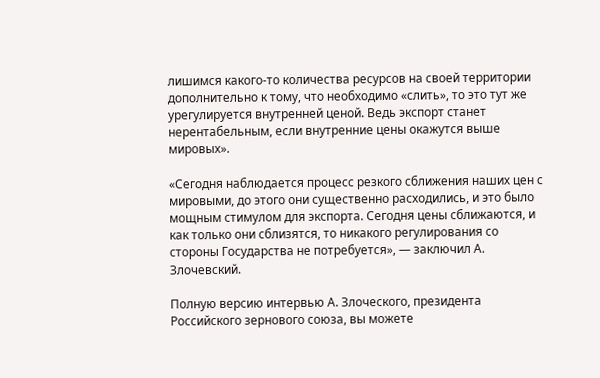лишимся какого-то количества ресурсов на своей территории дополнительно к тому, что необходимо «слить», то это тут же урегулируется внутренней ценой. Ведь экспорт станет нерентабельным, если внутренние цены окажутся выше мировых».

«Сегодня наблюдается процесс резкого сближения наших цен с мировыми, до этого они существенно расходились, и это было мощным стимулом для экспорта. Сегодня цены сближаются, и как только они сблизятся, то никакого регулирования со стороны Государства не потребуется», — заключил А. Злочевский.

Полную версию интервью А. Злоческого, президента Российского зернового союза, вы можете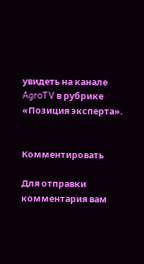увидеть на канале AgroTV в рубрике «Позиция эксперта».


Комментировать

Для отправки комментария вам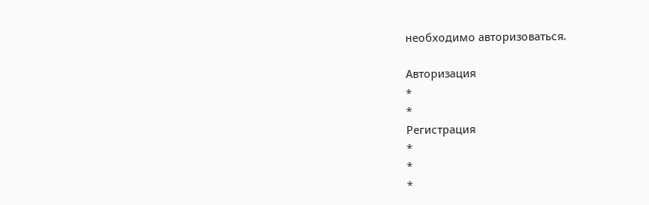необходимо авторизоваться.

Авторизация
*
*
Регистрация
*
*
*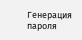Генерация пароля